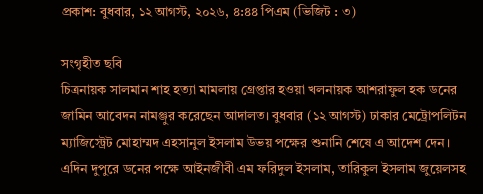প্রকাশ: বুধবার, ১২ আগস্ট, ২০২৬, ৪:৪৪ পিএম (ভিজিট : ৩)

সংগৃহীত ছবি
চিত্রনায়ক সালমান শাহ হত্যা মামলায় গ্রেপ্তার হওয়া খলনায়ক আশরাফুল হক ডনের জামিন আবেদন নামঞ্জুর করেছেন আদালত। বুধবার (১২ আগস্ট) ঢাকার মেট্রোপলিটন ম্যাজিস্ট্রেট মোহাম্মদ এহসানুল ইসলাম উভয় পক্ষের শুনানি শেষে এ আদেশ দেন।
এদিন দুপুরে ডনের পক্ষে আইনজীবী এম ফরিদুল ইসলাম, তারিকুল ইসলাম জুয়েলসহ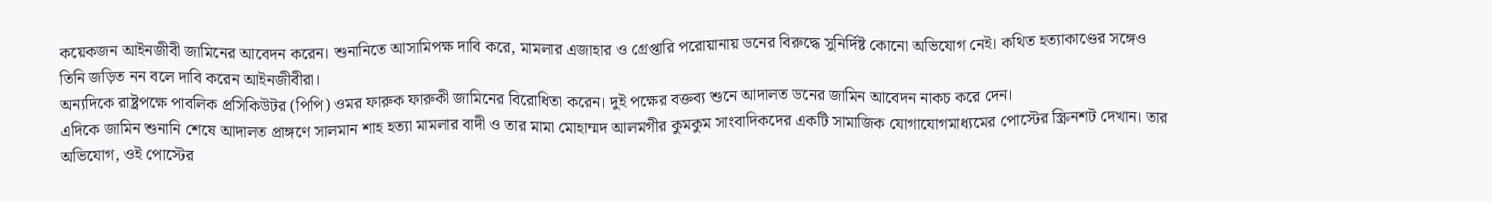কয়েকজন আইনজীবী জামিনের আবেদন করেন। শুনানিতে আসামিপক্ষ দাবি করে, মামলার এজাহার ও গ্রেপ্তারি পরোয়ানায় ডনের বিরুদ্ধে সুনির্দিষ্ট কোনো অভিযোগ নেই। কথিত হত্যাকাণ্ডের সঙ্গেও তিনি জড়িত নন বলে দাবি করেন আইনজীবীরা।
অন্যদিকে রাষ্ট্রপক্ষে পাবলিক প্রসিকিউটর (পিপি) ওমর ফারুক ফারুকী জামিনের বিরোধিতা করেন। দুই পক্ষের বক্তব্য শুনে আদালত ডনের জামিন আবেদন নাকচ করে দেন।
এদিকে জামিন শুনানি শেষে আদালত প্রাঙ্গণে সালমান শাহ হত্যা মামলার বাদী ও তার মামা মোহাম্মদ আলমগীর কুমকুম সাংবাদিকদের একটি সামাজিক যোগাযোগমাধ্যমের পোস্টের স্ক্রিনশট দেখান। তার অভিযোগ, ওই পোস্টের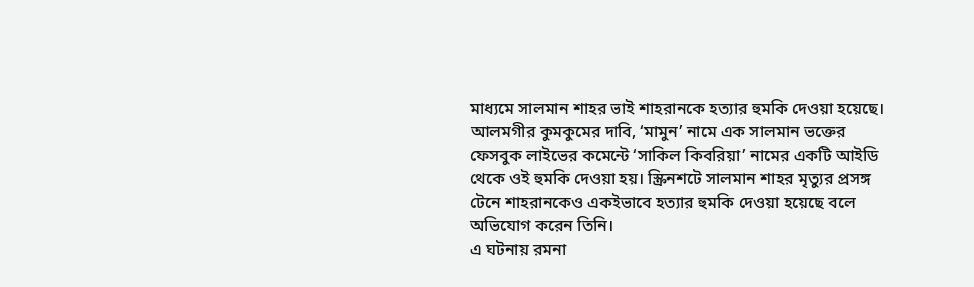মাধ্যমে সালমান শাহর ভাই শাহরানকে হত্যার হুমকি দেওয়া হয়েছে।
আলমগীর কুমকুমের দাবি, ‘মামুন’ নামে এক সালমান ভক্তের ফেসবুক লাইভের কমেন্টে ‘সাকিল কিবরিয়া’ নামের একটি আইডি থেকে ওই হুমকি দেওয়া হয়। স্ক্রিনশটে সালমান শাহর মৃত্যুর প্রসঙ্গ টেনে শাহরানকেও একইভাবে হত্যার হুমকি দেওয়া হয়েছে বলে অভিযোগ করেন তিনি।
এ ঘটনায় রমনা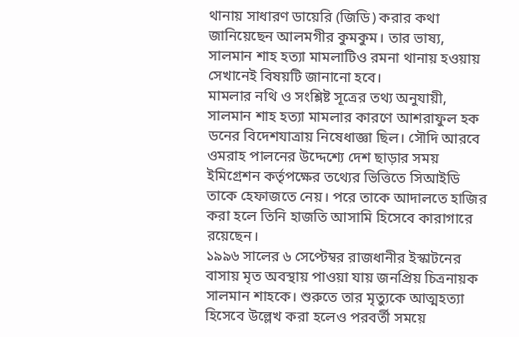থানায় সাধারণ ডায়েরি (জিডি) করার কথা জানিয়েছেন আলমগীর কুমকুম। তার ভাষ্য, সালমান শাহ হত্যা মামলাটিও রমনা থানায় হওয়ায় সেখানেই বিষয়টি জানানো হবে।
মামলার নথি ও সংশ্লিষ্ট সূত্রের তথ্য অনুযায়ী, সালমান শাহ হত্যা মামলার কারণে আশরাফুল হক ডনের বিদেশযাত্রায় নিষেধাজ্ঞা ছিল। সৌদি আরবে ওমরাহ পালনের উদ্দেশ্যে দেশ ছাড়ার সময় ইমিগ্রেশন কর্তৃপক্ষের তথ্যের ভিত্তিতে সিআইডি তাকে হেফাজতে নেয়। পরে তাকে আদালতে হাজির করা হলে তিনি হাজতি আসামি হিসেবে কারাগারে রয়েছেন।
১৯৯৬ সালের ৬ সেপ্টেম্বর রাজধানীর ইস্কাটনের বাসায় মৃত অবস্থায় পাওয়া যায় জনপ্রিয় চিত্রনায়ক সালমান শাহকে। শুরুতে তার মৃত্যুকে আত্মহত্যা হিসেবে উল্লেখ করা হলেও পরবর্তী সময়ে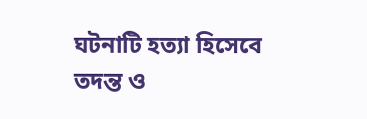ঘটনাটি হত্যা হিসেবে তদন্ত ও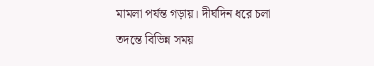মামলা পর্যন্ত গড়ায়। দীর্ঘদিন ধরে চলা তদন্তে বিভিন্ন সময়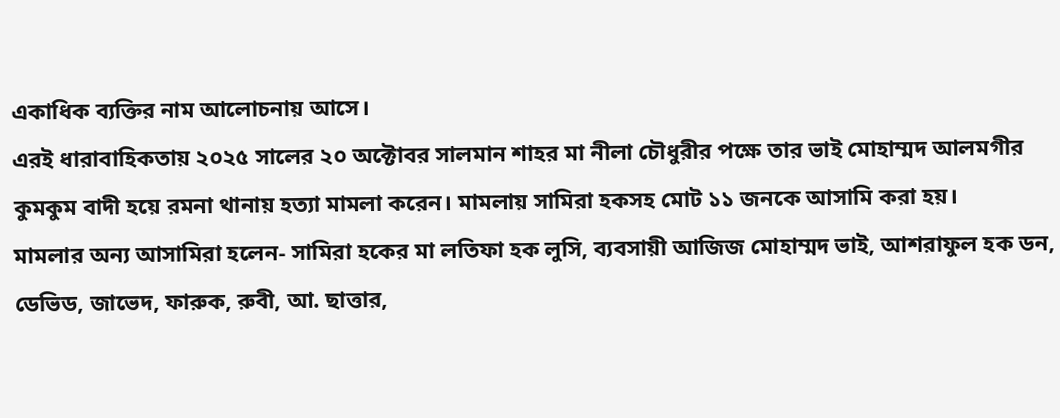একাধিক ব্যক্তির নাম আলোচনায় আসে।
এরই ধারাবাহিকতায় ২০২৫ সালের ২০ অক্টোবর সালমান শাহর মা নীলা চৌধুরীর পক্ষে তার ভাই মোহাম্মদ আলমগীর কুমকুম বাদী হয়ে রমনা থানায় হত্যা মামলা করেন। মামলায় সামিরা হকসহ মোট ১১ জনকে আসামি করা হয়।
মামলার অন্য আসামিরা হলেন- সামিরা হকের মা লতিফা হক লুসি, ব্যবসায়ী আজিজ মোহাম্মদ ভাই, আশরাফুল হক ডন, ডেভিড, জাভেদ, ফারুক, রুবী, আ. ছাত্তার,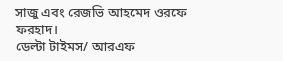সাজু এবং রেজভি আহমেদ ওরফে ফরহাদ।
ডেল্টা টাইমস/ আরএফ